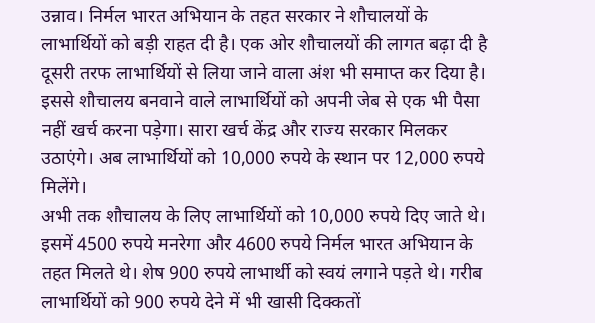उन्नाव। निर्मल भारत अभियान के तहत सरकार ने शौचालयों के लाभार्थियों को बड़ी राहत दी है। एक ओर शौचालयों की लागत बढ़ा दी है दूसरी तरफ लाभार्थियों से लिया जाने वाला अंश भी समाप्त कर दिया है। इससे शौचालय बनवाने वाले लाभार्थियों को अपनी जेब से एक भी पैसा नहीं खर्च करना पड़ेगा। सारा खर्च केंद्र और राज्य सरकार मिलकर उठाएंगे। अब लाभार्थियों को 10,000 रुपये के स्थान पर 12,000 रुपये मिलेंगे।
अभी तक शौचालय के लिए लाभार्थियों को 10,000 रुपये दिए जाते थे। इसमें 4500 रुपये मनरेगा और 4600 रुपये निर्मल भारत अभियान के तहत मिलते थे। शेष 900 रुपये लाभार्थी को स्वयं लगाने पड़ते थे। गरीब लाभार्थियों को 900 रुपये देने में भी खासी दिक्कतों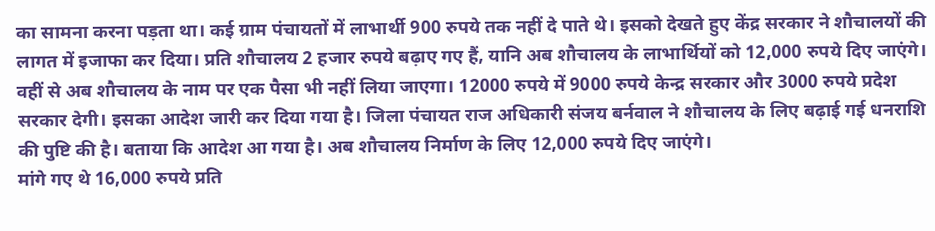का सामना करना पड़ता था। कई ग्राम पंचायतों में लाभार्थी 900 रुपये तक नहीं दे पाते थे। इसको देखते हुए केंद्र सरकार ने शौचालयों की लागत में इजाफा कर दिया। प्रति शौचालय 2 हजार रुपये बढ़ाए गए हैं, यानि अब शौचालय के लाभार्थियों को 12,000 रुपये दिए जाएंगे। वहीं से अब शौचालय के नाम पर एक पैसा भी नहीं लिया जाएगा। 12000 रुपये में 9000 रुपये केन्द्र सरकार और 3000 रुपये प्रदेश सरकार देगी। इसका आदेश जारी कर दिया गया है। जिला पंचायत राज अधिकारी संजय बर्नवाल ने शौचालय के लिए बढ़ाई गई धनराशि की पुष्टि की है। बताया कि आदेश आ गया है। अब शौचालय निर्माण के लिए 12,000 रुपये दिए जाएंगे।
मांगे गए थे 16,000 रुपये प्रति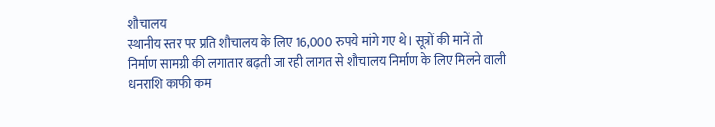शौचालय
स्थानीय स्तर पर प्रति शौचालय के लिए 16,000 रुपये मांगे गए थे। सूत्रों की मानें तो निर्माण सामग्री की लगातार बढ़ती जा रही लागत से शौचालय निर्माण के लिए मिलने वाली धनराशि काफी कम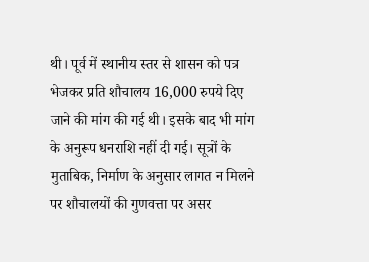थी। पूर्व में स्थानीय स्तर से शासन को पत्र भेजकर प्रति शौचालय 16,000 रुपये दिए जाने की मांग की गई थी। इसके बाद भी मांग के अनुरूप धनराशि नहीं दी गई। सूत्रों के मुताबिक, निर्माण के अनुसार लागत न मिलने पर शौचालयों की गुणवत्ता पर असर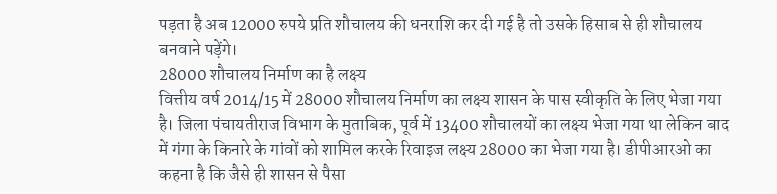पड़ता है अब 12000 रुपये प्रति शौचालय की धनराशि कर दी गई है तो उसके हिसाब से ही शौचालय बनवाने पड़ेंगे।
28000 शौचालय निर्माण का है लक्ष्य
वित्तीय वर्ष 2014/15 में 28000 शौचालय निर्माण का लक्ष्य शासन के पास स्वीकृति के लिए भेजा गया है। जिला पंचायतीराज विभाग के मुताबिक, पूर्व में 13400 शौचालयों का लक्ष्य भेजा गया था लेकिन बाद में गंगा के किनारे के गांवों को शामिल करके रिवाइज लक्ष्य 28000 का भेजा गया है। डीपीआरओ का कहना है कि जैसे ही शासन से पैसा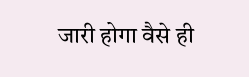जारी होगा वैसे ही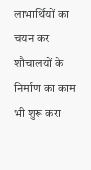लाभार्थियों का चयन कर शौचालयों के निर्माण का काम भी शुरू करा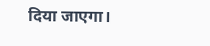दिया जाएगा।